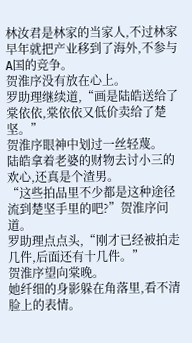林汝君是林家的当家人,不过林家早年就把产业移到了海外,不参与A国的竞争。
贺淮序没有放在心上。
罗助理继续道,“画是陆皓送给了棠依依,棠依依又低价卖给了楚坚。”
贺淮序眼神中划过一丝轻蔑。
陆皓拿着老婆的财物去讨小三的欢心,还真是个渣男。
“这些拍品里不少都是这种途径流到楚坚手里的吧?”贺淮序问道。
罗助理点点头,“刚才已经被拍走几件,后面还有十几件。”
贺淮序望向棠晚。
她纤细的身影躲在角落里,看不清脸上的表情。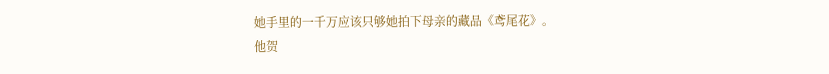她手里的一千万应该只够她拍下母亲的藏品《鸢尾花》。
他贺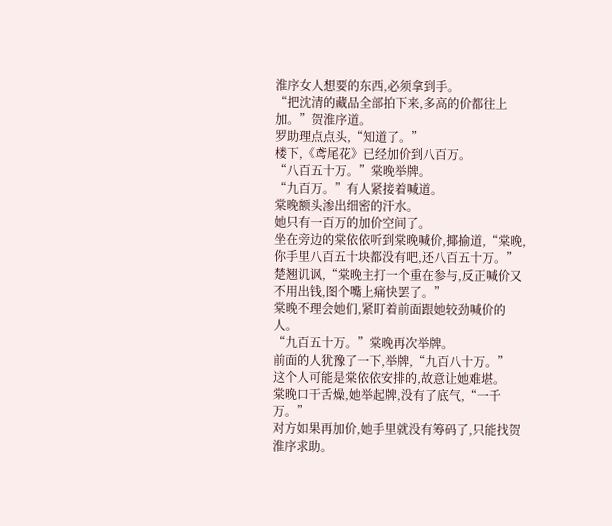淮序女人想要的东西,必须拿到手。
“把沈清的藏品全部拍下来,多高的价都往上加。”贺淮序道。
罗助理点点头,“知道了。”
楼下,《鸢尾花》已经加价到八百万。
“八百五十万。”棠晚举牌。
“九百万。”有人紧接着喊道。
棠晚额头渗出细密的汗水。
她只有一百万的加价空间了。
坐在旁边的棠依依听到棠晚喊价,揶揄道,“棠晚,你手里八百五十块都没有吧,还八百五十万。”
楚翘讥讽,“棠晚主打一个重在参与,反正喊价又不用出钱,图个嘴上痛快罢了。”
棠晚不理会她们,紧盯着前面跟她较劲喊价的人。
“九百五十万。”棠晚再次举牌。
前面的人犹豫了一下,举牌,“九百八十万。”
这个人可能是棠依依安排的,故意让她难堪。
棠晚口干舌燥,她举起牌,没有了底气,“一千万。”
对方如果再加价,她手里就没有筹码了,只能找贺淮序求助。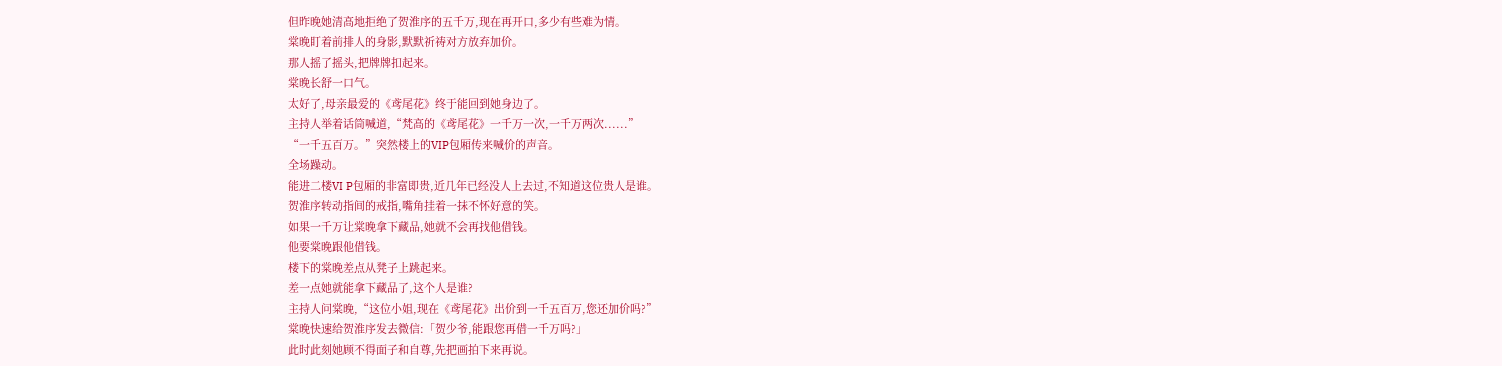但昨晚她清高地拒绝了贺淮序的五千万,现在再开口,多少有些难为情。
棠晚盯着前排人的身影,默默祈祷对方放弃加价。
那人摇了摇头,把牌牌扣起来。
棠晚长舒一口气。
太好了,母亲最爱的《鸢尾花》终于能回到她身边了。
主持人举着话筒喊道,“梵高的《鸢尾花》一千万一次,一千万两次......”
“一千五百万。”突然楼上的VIP包厢传来喊价的声音。
全场躁动。
能进二楼VI P包厢的非富即贵,近几年已经没人上去过,不知道这位贵人是谁。
贺淮序转动指间的戒指,嘴角挂着一抹不怀好意的笑。
如果一千万让棠晚拿下藏品,她就不会再找他借钱。
他要棠晚跟他借钱。
楼下的棠晚差点从凳子上跳起来。
差一点她就能拿下藏品了,这个人是谁?
主持人问棠晚,“这位小姐,现在《鸢尾花》出价到一千五百万,您还加价吗?”
棠晚快速给贺淮序发去微信:「贺少爷,能跟您再借一千万吗?」
此时此刻她顾不得面子和自尊,先把画拍下来再说。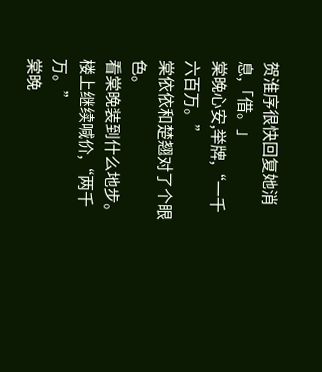贺淮序很快回复她消息,「借。」
棠晚心安,举牌,“一千六百万。”
棠依依和楚翘对了个眼色。
看棠晚装到什么地步。
楼上继续喊价,“两千万。”
棠晚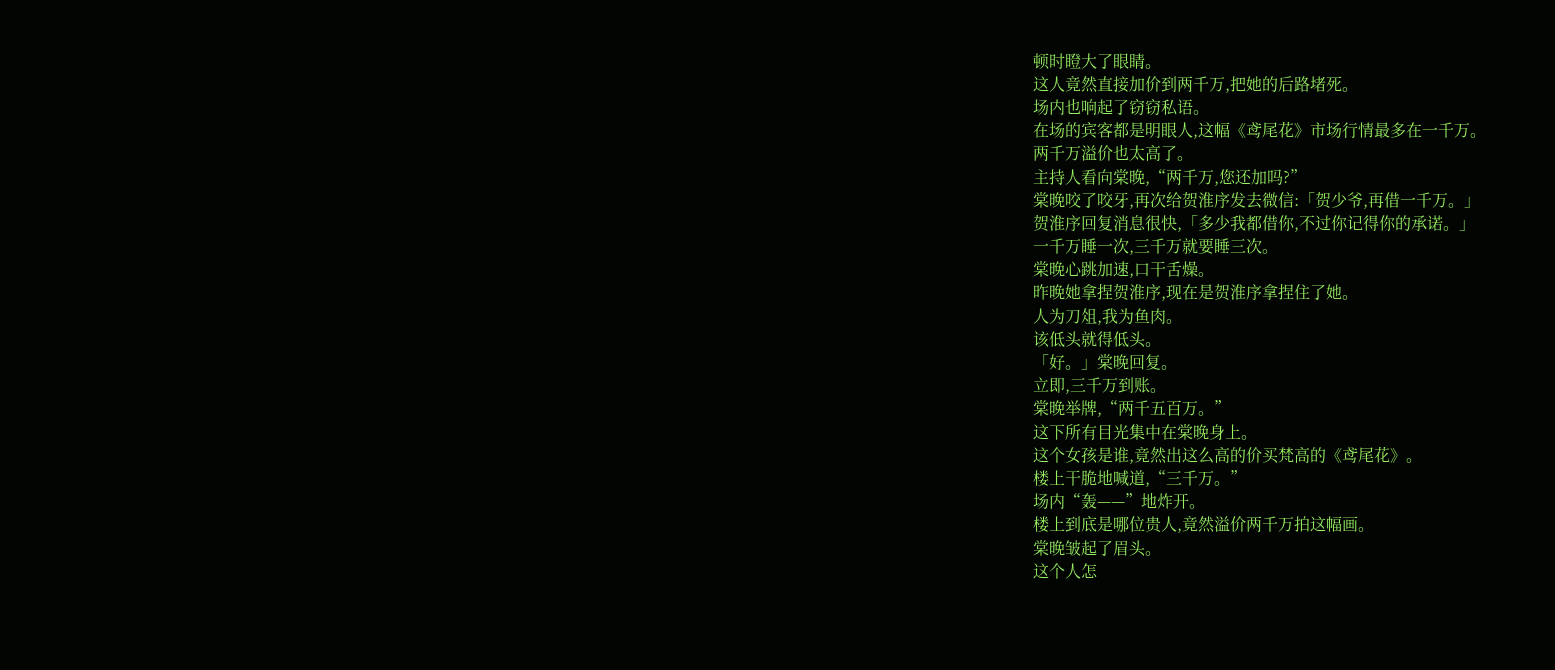顿时瞪大了眼睛。
这人竟然直接加价到两千万,把她的后路堵死。
场内也响起了窃窃私语。
在场的宾客都是明眼人,这幅《鸢尾花》市场行情最多在一千万。
两千万溢价也太高了。
主持人看向棠晚,“两千万,您还加吗?”
棠晚咬了咬牙,再次给贺淮序发去微信:「贺少爷,再借一千万。」
贺淮序回复消息很快,「多少我都借你,不过你记得你的承诺。」
一千万睡一次,三千万就要睡三次。
棠晚心跳加速,口干舌燥。
昨晚她拿捏贺淮序,现在是贺淮序拿捏住了她。
人为刀俎,我为鱼肉。
该低头就得低头。
「好。」棠晚回复。
立即,三千万到账。
棠晚举牌,“两千五百万。”
这下所有目光集中在棠晚身上。
这个女孩是谁,竟然出这么高的价买梵高的《鸢尾花》。
楼上干脆地喊道,“三千万。”
场内“轰——”地炸开。
楼上到底是哪位贵人,竟然溢价两千万拍这幅画。
棠晚皱起了眉头。
这个人怎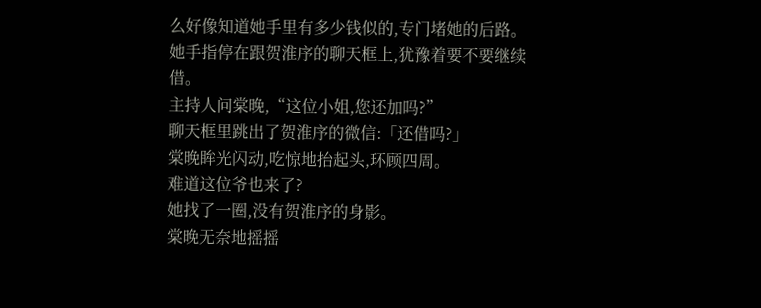么好像知道她手里有多少钱似的,专门堵她的后路。
她手指停在跟贺淮序的聊天框上,犹豫着要不要继续借。
主持人问棠晚,“这位小姐,您还加吗?”
聊天框里跳出了贺淮序的微信:「还借吗?」
棠晚眸光闪动,吃惊地抬起头,环顾四周。
难道这位爷也来了?
她找了一圈,没有贺淮序的身影。
棠晚无奈地摇摇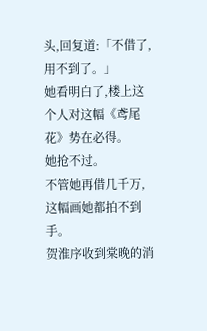头,回复道:「不借了,用不到了。」
她看明白了,楼上这个人对这幅《鸢尾花》势在必得。
她抢不过。
不管她再借几千万,这幅画她都拍不到手。
贺淮序收到棠晚的消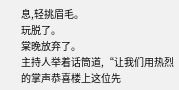息,轻挑眉毛。
玩脱了。
棠晚放弃了。
主持人举着话筒道,“让我们用热烈的掌声恭喜楼上这位先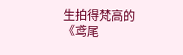生拍得梵高的《鸢尾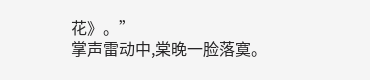花》。”
掌声雷动中,棠晚一脸落寞。